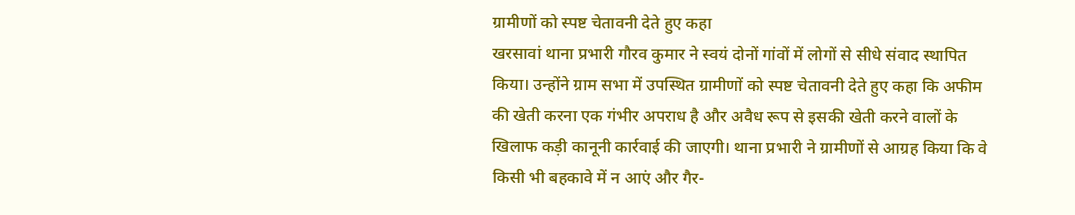ग्रामीणों को स्पष्ट चेतावनी देते हुए कहा
खरसावां थाना प्रभारी गौरव कुमार ने स्वयं दोनों गांवों में लोगों से सीधे संवाद स्थापित किया। उन्होंने ग्राम सभा में उपस्थित ग्रामीणों को स्पष्ट चेतावनी देते हुए कहा कि अफीम की खेती करना एक गंभीर अपराध है और अवैध रूप से इसकी खेती करने वालों के खिलाफ कड़ी कानूनी कार्रवाई की जाएगी। थाना प्रभारी ने ग्रामीणों से आग्रह किया कि वे किसी भी बहकावे में न आएं और गैर-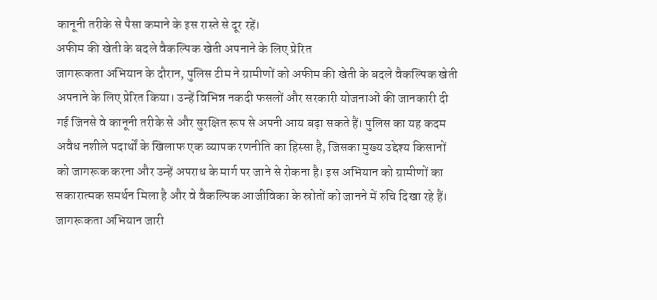कानूनी तरीके से पैसा कमाने के इस रास्ते से दूर रहें।
अफीम की खेती के बदले वैकल्पिक खेती अपनाने के लिए प्रेरित
जागरूकता अभियान के दौरान, पुलिस टीम ने ग्रामीणों को अफीम की खेती के बदले वैकल्पिक खेती अपनाने के लिए प्रेरित किया। उन्हें विभिन्न नकदी फसलों और सरकारी योजनाओं की जानकारी दी गई जिनसे वे कानूनी तरीके से और सुरक्षित रूप से अपनी आय बढ़ा सकते हैं। पुलिस का यह कदम अवैध नशीले पदार्थों के खिलाफ एक व्यापक रणनीति का हिस्सा है, जिसका मुख्य उद्देश्य किसानों को जागरूक करना और उन्हें अपराध के मार्ग पर जाने से रोकना है। इस अभियान को ग्रामीणों का सकारात्मक समर्थन मिला है और वे वैकल्पिक आजीविका के स्रोतों को जानने में रुचि दिखा रहे हैं।
जागरूकता अभियान जारी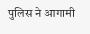पुलिस ने आगामी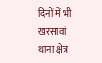दिनों में भी खरसावां थाना क्षेत्र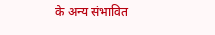के अन्य संभावित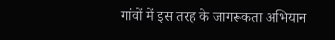गांवों में इस तरह के जागरूकता अभियान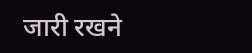जारी रखने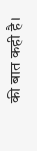की बात कही है।